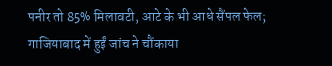पनीर तो 85% मिलावटी, आटे के भी आधे सैंपल फेल; गाजियाबाद में हुईं जांच ने चौंकाया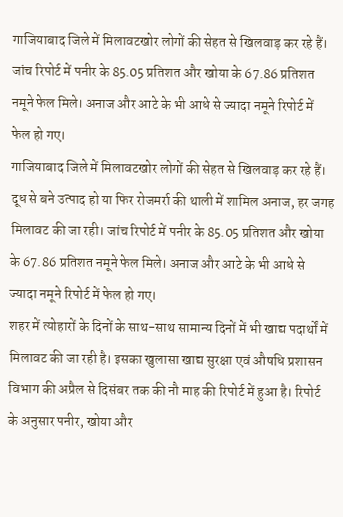गाजियाबाद जिले में मिलावटखोर लोगों की सेहत से खिलवाड़ कर रहे हैं। जांच रिपोर्ट में पनीर के 85.05 प्रतिशत और खोया के 67.86 प्रतिशत नमूने फेल मिले। अनाज और आटे के भी आधे से ज्यादा नमूने रिपोर्ट में फेल हो गए।
गाजियाबाद जिले में मिलावटखोर लोगों की सेहत से खिलवाड़ कर रहे हैं। दूध से बने उत्पाद हो या फिर रोजमर्रा की थाली में शामिल अनाज, हर जगह मिलावट की जा रही। जांच रिपोर्ट में पनीर के 85.05 प्रतिशत और खोया के 67.86 प्रतिशत नमूने फेल मिले। अनाज और आटे के भी आधे से ज्यादा नमूने रिपोर्ट में फेल हो गए।
शहर में त्योहारों के दिनों के साथ-साथ सामान्य दिनों में भी खाद्य पदार्थों में मिलावट की जा रही है। इसका खुलासा खाद्य सुरक्षा एवं औषधि प्रशासन विभाग की अप्रैल से दिसंबर तक की नौ माह की रिपोर्ट में हुआ है। रिपोर्ट के अनुसार पनीर, खोया और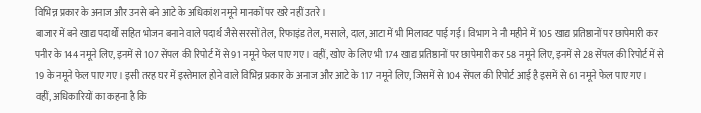विभिन्न प्रकार के अनाज और उनसे बने आटे के अधिकांश नमूने मानकों पर खरे नहीं उतरे।
बाजार में बने खाद्य पदार्थों सहित भोजन बनाने वाले पदार्थ जैसे सरसों तेल, रिफाइंड तेल, मसाले, दाल, आटा में भी मिलावट पाई गई। विभाग ने नौ महीने में 105 खाद्य प्रतिष्ठानों पर छापेमारी कर पनीर के 144 नमूने लिए, इनमें से 107 सेंपल की रिपोर्ट में से 91 नमूने फेल पाए गए। वहीं, खोए के लिए भी 174 खाद्य प्रतिष्ठानों पर छापेमारी कर 58 नमूने लिए, इनमें से 28 सेंपल की रिपोर्ट में से 19 के नमूने फेल पाए गए। इसी तरह घर में इस्तेमाल होने वाले विभिन्न प्रकार के अनाज और आटे के 117 नमूने लिए, जिसमें से 104 सेंपल की रिपोर्ट आई है इसमें से 61 नमूने फेल पाए गए।
वहीं, अधिकारियों का कहना है कि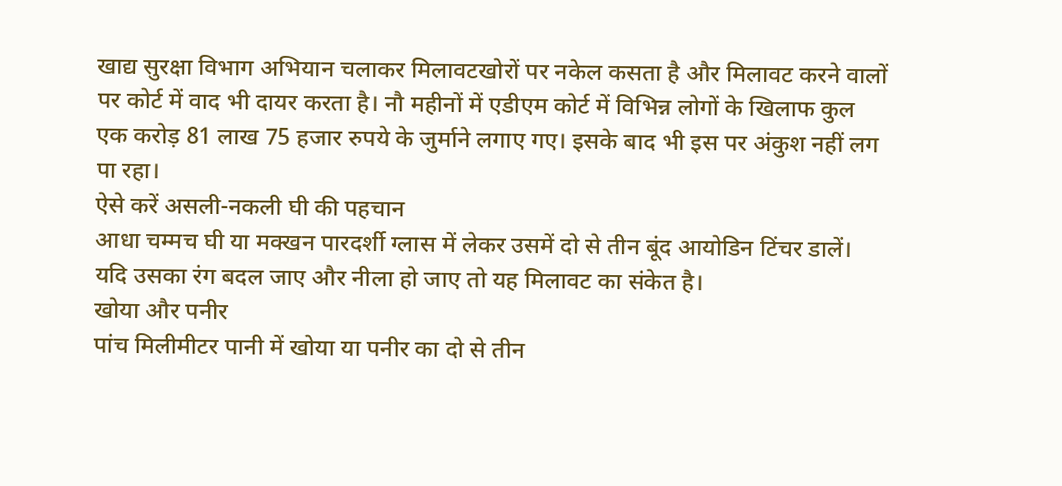खाद्य सुरक्षा विभाग अभियान चलाकर मिलावटखोरों पर नकेल कसता है और मिलावट करने वालों पर कोर्ट में वाद भी दायर करता है। नौ महीनों में एडीएम कोर्ट में विभिन्न लोगों के खिलाफ कुल एक करोड़ 81 लाख 75 हजार रुपये के जुर्माने लगाए गए। इसके बाद भी इस पर अंकुश नहीं लग पा रहा।
ऐसे करें असली-नकली घी की पहचान
आधा चम्मच घी या मक्खन पारदर्शी ग्लास में लेकर उसमें दो से तीन बूंद आयोडिन टिंचर डालें। यदि उसका रंग बदल जाए और नीला हो जाए तो यह मिलावट का संकेत है।
खोया और पनीर
पांच मिलीमीटर पानी में खोया या पनीर का दो से तीन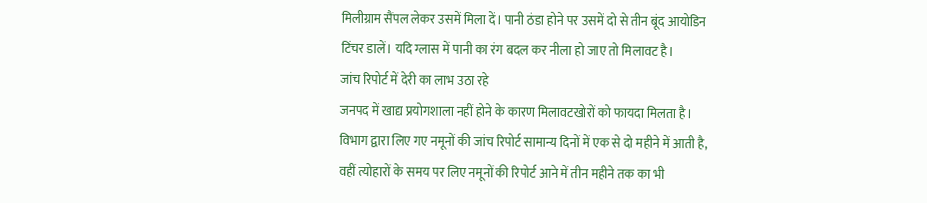मिलीग्राम सैंपल लेकर उसमें मिला दें। पानी ठंडा होने पर उसमें दो से तीन बूंद आयोडिन टिंचर डालें। यदि ग्लास में पानी का रंग बदल कर नीला हो जाए तो मिलावट है।
जांच रिपोर्ट में देरी का लाभ उठा रहे
जनपद में खाद्य प्रयोगशाला नहीं होने के कारण मिलावटखोरों को फायदा मिलता है। विभाग द्वारा लिए गए नमूनों की जांच रिपोर्ट सामान्य दिनों में एक से दो महीने में आती है, वहीं त्योहारों के समय पर लिए नमूनों की रिपोर्ट आने में तीन महीने तक का भी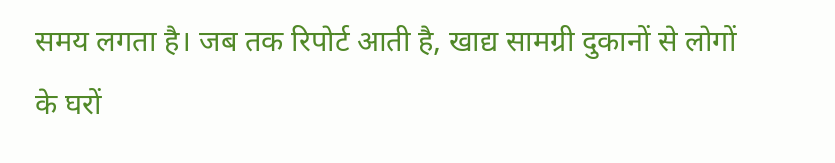समय लगता है। जब तक रिपोर्ट आती है, खाद्य सामग्री दुकानों से लोगों के घरों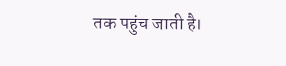तक पहुंच जाती है।